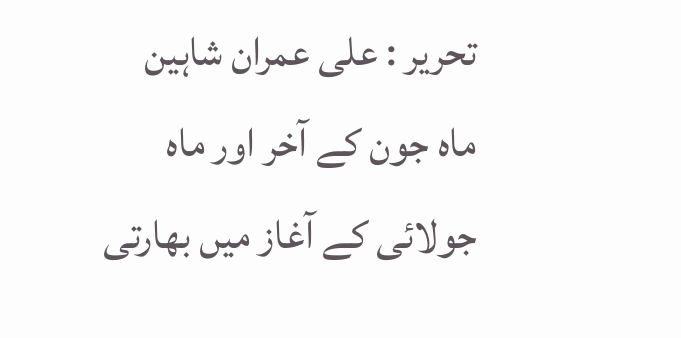تحریر : علی عمران شاہین ماہ جون کے آخر اور ماہ جولائی کے آغاز میں بھارتی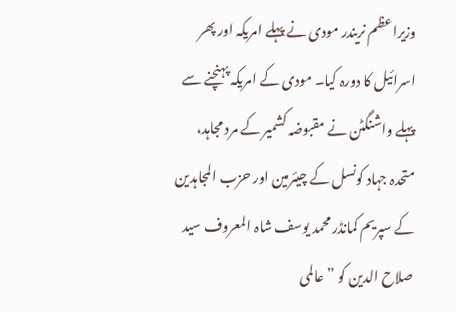وزیراعظم نریندر مودی نے پہلے امریکہ اور پھر اسرائیل کا دورہ کیا۔ مودی کے امریکہ پہنچنے سے پہلے واشنگٹن نے مقبوضہ کشمیر کے مرد مجاہد، متحدہ جہاد کونسل کے چیئرمین اور حزب المجاہدین کے سپریم کمانڈر محمد یوسف شاہ المعروف سید صلاح الدین کو ”عالمی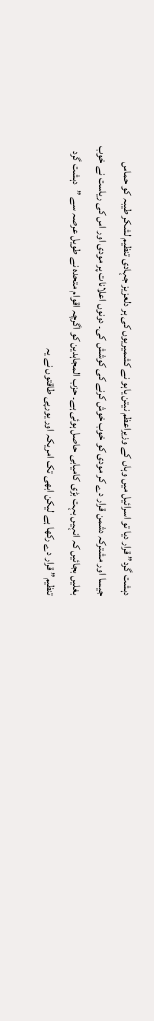دہشت گرد” قرار دیا تو اسرائیل میں وہاں کے وزیراعظم نیتن یاہو نے کشمیریوں کی ہر دلعزیز جہادی تنظیم لشکر طیبہ کو حماس جیسا اور مشترکہ دشمن قرار دے کر مودی کو خوب خوش کرنے کی کوشش کی۔ دونوں اعلانات پر مودی اور اس کی ریاست نے خوب بغلیں بجائیں کہ انہیں بہت بڑی کامیابی حاصل ہوئی ہے۔ حزب المجاہدین کو اگرچہ اقوام متحدہ نے طویل عرصہ سے ”دہشت گرد تنظیم” قرار دے رکھا ہے لیکن ابھی تک امریکہ اور یورپی طاقتوں نے یہ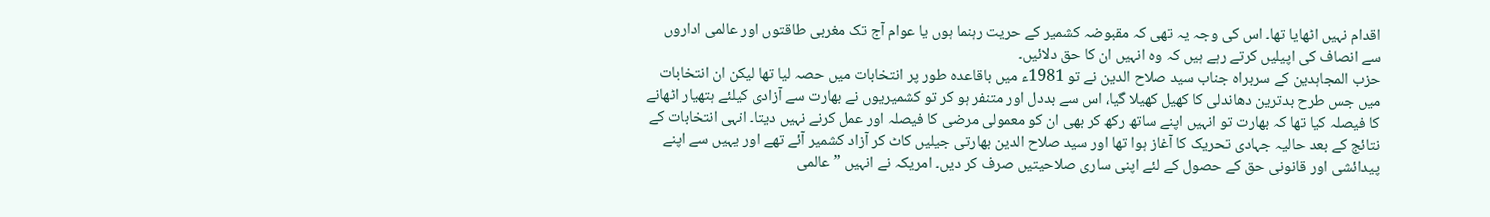اقدام نہیں اٹھایا تھا۔ اس کی وجہ یہ تھی کہ مقبوضہ کشمیر کے حریت رہنما ہوں یا عوام آج تک مغربی طاقتوں اور عالمی اداروں سے انصاف کی اپیلیں کرتے رہے ہیں کہ وہ انہیں ان کا حق دلائیں۔
حزب المجاہدین کے سربراہ جناب سید صلاح الدین نے تو 1981ء میں باقاعدہ طور پر انتخابات میں حصہ لیا تھا لیکن ان انتخابات میں جس طرح بدترین دھاندلی کا کھیل کھیلا گیا، اس سے بددل اور متنفر ہو کر تو کشمیریوں نے بھارت سے آزادی کیلئے ہتھیار اٹھانے کا فیصلہ کیا تھا کہ بھارت تو انہیں اپنے ساتھ رکھ کر بھی ان کو معمولی مرضی کا فیصلہ اور عمل کرنے نہیں دیتا۔ انہی انتخابات کے نتائج کے بعد حالیہ جہادی تحریک کا آغاز ہوا تھا اور سید صلاح الدین بھارتی جیلیں کاٹ کر آزاد کشمیر آئے تھے اور یہیں سے اپنے پیدائشی اور قانونی حق کے حصول کے لئے اپنی ساری صلاحیتیں صرف کر دیں۔ امریکہ نے انہیں ”عالمی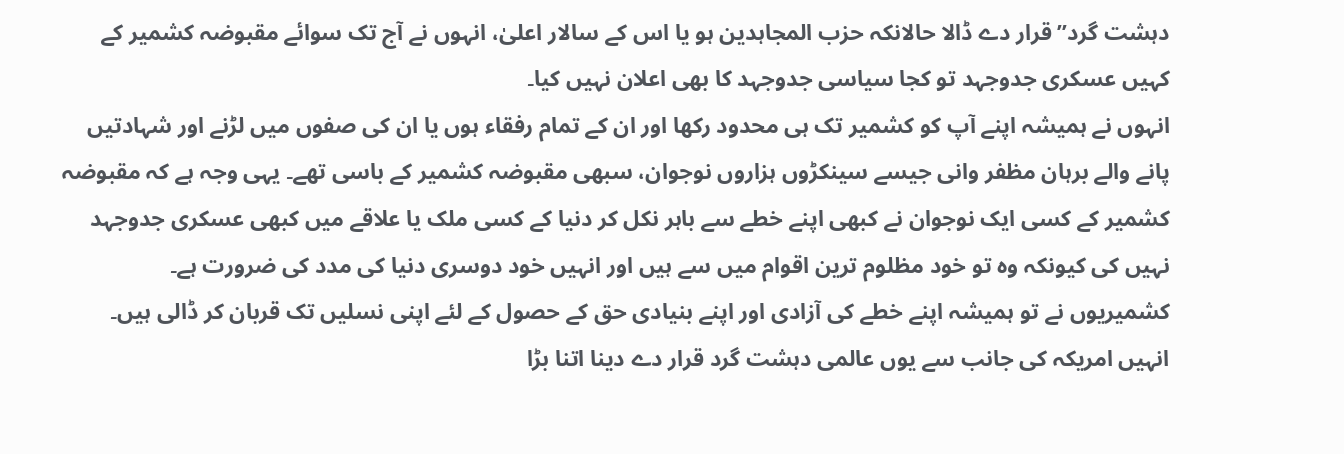دہشت گرد” قرار دے ڈالا حالانکہ حزب المجاہدین ہو یا اس کے سالار اعلیٰ، انہوں نے آج تک سوائے مقبوضہ کشمیر کے کہیں عسکری جدوجہد تو کجا سیاسی جدوجہد کا بھی اعلان نہیں کیا۔
انہوں نے ہمیشہ اپنے آپ کو کشمیر تک ہی محدود رکھا اور ان کے تمام رفقاء ہوں یا ان کی صفوں میں لڑنے اور شہادتیں پانے والے برہان مظفر وانی جیسے سینکڑوں ہزاروں نوجوان، سبھی مقبوضہ کشمیر کے باسی تھے۔ یہی وجہ ہے کہ مقبوضہ کشمیر کے کسی ایک نوجوان نے کبھی اپنے خطے سے باہر نکل کر دنیا کے کسی ملک یا علاقے میں کبھی عسکری جدوجہد نہیں کی کیونکہ وہ تو خود مظلوم ترین اقوام میں سے ہیں اور انہیں خود دوسری دنیا کی مدد کی ضرورت ہے۔
کشمیریوں نے تو ہمیشہ اپنے خطے کی آزادی اور اپنے بنیادی حق کے حصول کے لئے اپنی نسلیں تک قربان کر ڈالی ہیں۔ انہیں امریکہ کی جانب سے یوں عالمی دہشت گرد قرار دے دینا اتنا بڑا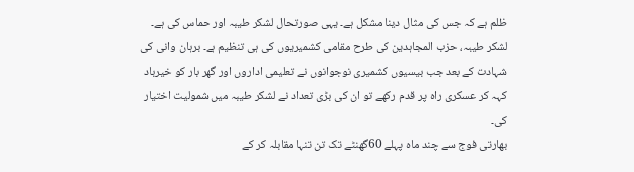ظلم ہے کہ جس کی مثال دینا مشکل ہے۔ یہی صورتحال لشکر طیبہ اور حماس کی ہے۔ لشکر طیبہ، حزب المجاہدین کی طرح مقامی کشمیریوں کی ہی تنظیم ہے۔ برہان وانی کی شہادت کے بعد جب بیسیوں کشمیری نوجوانوں نے تعلیمی اداروں اور گھر بار کو خیرباد کہہ کر عسکری راہ پر قدم رکھے تو ان کی بڑی تعداد نے لشکر طیبہ میں شمولیت اختیار کی۔
بھارتی فوج سے چند ماہ پہلے 60گھنٹے تک تن تنہا مقابلہ کر کے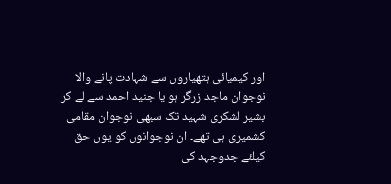اور کیمیائی ہتھیاروں سے شہادت پانے والا نوجوان ماجد زرگر ہو یا جنید احمد سے لے کر بشیر لشکری شہید تک سبھی نوجوان مقامی کشمیری ہی تھے۔ ان نوجوانوں کو یوں حق کیلئے جدوجہد کی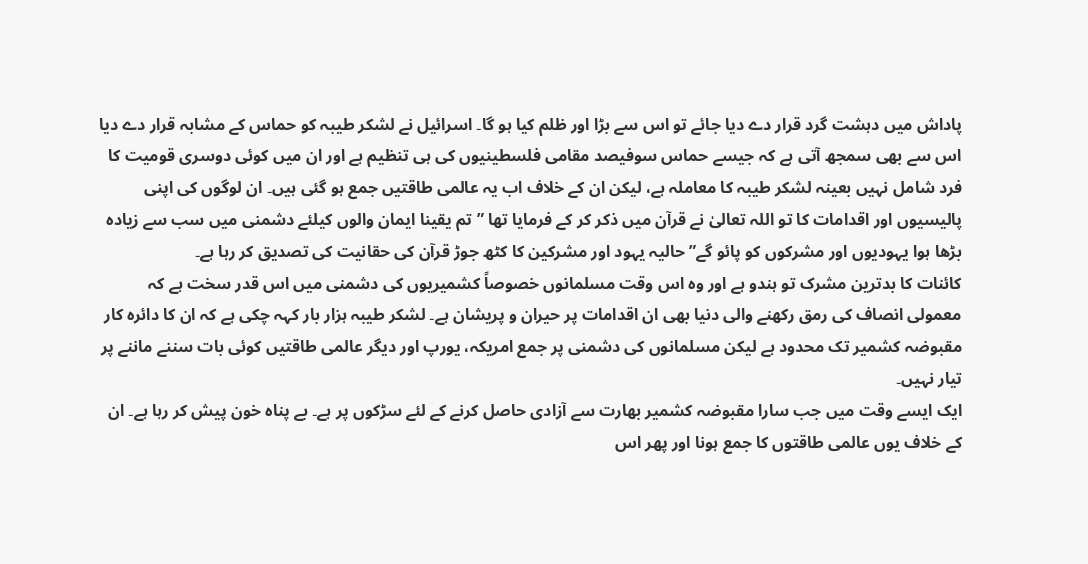پاداش میں دہشت گرد قرار دے دیا جائے تو اس سے بڑا اور ظلم کیا ہو گا۔ اسرائیل نے لشکر طیبہ کو حماس کے مشابہ قرار دے دیا اس سے بھی سمجھ آتی ہے کہ جیسے حماس سوفیصد مقامی فلسطینیوں کی ہی تنظیم ہے اور ان میں کوئی دوسری قومیت کا فرد شامل نہیں بعینہ لشکر طیبہ کا معاملہ ہے، لیکن ان کے خلاف اب یہ عالمی طاقتیں جمع ہو گئی ہیں۔ ان لوگوں کی اپنی پالیسیوں اور اقدامات کا تو اللہ تعالیٰ نے قرآن میں ذکر کر کے فرمایا تھا ”تم یقینا ایمان والوں کیلئے دشمنی میں سب سے زیادہ بڑھا ہوا یہودیوں اور مشرکوں کو پائو گے” حالیہ یہود اور مشرکین کا کٹھ جوڑ قرآن کی حقانیت کی تصدیق کر رہا ہے۔
کائنات کا بدترین مشرک تو ہندو ہے اور وہ اس وقت مسلمانوں خصوصاً کشمیریوں کی دشمنی میں اس قدر سخت ہے کہ معمولی انصاف کی رمق رکھنے والی دنیا بھی ان اقدامات پر حیران و پریشان ہے۔ لشکر طیبہ ہزار بار کہہ چکی ہے کہ ان کا دائرہ کار مقبوضہ کشمیر تک محدود ہے لیکن مسلمانوں کی دشمنی پر جمع امریکہ، یورپ اور دیگر عالمی طاقتیں کوئی بات سننے ماننے پر تیار نہیں۔
ایک ایسے وقت میں جب سارا مقبوضہ کشمیر بھارت سے آزادی حاصل کرنے کے لئے سڑکوں پر ہے۔ بے پناہ خون پیش کر رہا ہے۔ ان کے خلاف یوں عالمی طاقتوں کا جمع ہونا اور پھر اس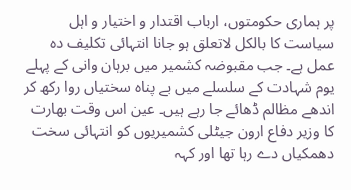پر ہماری حکومتوں، ارباب اقتدار و اختیار و اہل سیاست کا بالکل لاتعلق ہو جانا انتہائی تکلیف دہ عمل ہے۔ جب مقبوضہ کشمیر میں برہان وانی کے پہلے یوم شہادت کے سلسلے میں بے پناہ سختیاں روا رکھ کر اندھے مظالم ڈھائے جا رہے ہیں۔ عین اس وقت بھارت کا وزیر دفاع ارون جیٹلی کشمیریوں کو انتہائی سخت دھمکیاں دے رہا تھا اور کہہ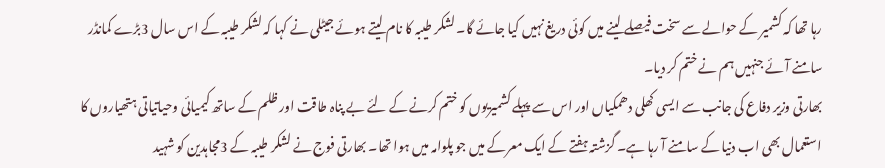رہا تھا کہ کشمیر کے حوالے سے سخت فیصلے لینے میں کوئی دریغ نہیں کیا جائے گا۔ لشکر طیبہ کا نام لیتے ہوئے جیٹلی نے کہا کہ لشکر طیبہ کے اس سال 3بڑے کمانڈر سامنے آئے جنہیں ہم نے ختم کر دیا۔
بھارتی وزیر دفاع کی جانب سے ایسی کھلی دھمکیاں اور اس سے پہلے کشمیریوں کو ختم کرنے کے لئے بے پناہ طاقت اور ظلم کے ساتھ کیمیائی وحیاتیاتی ہتھیاروں کا استعمال بھی اب دنیا کے سامنے آ رہا ہے۔ گزشتہ ہفتے کے ایک معرکے میں جو پلوامہ میں ہوا تھا۔ بھارتی فوج نے لشکر طیبہ کے 3مجاہدین کو شہید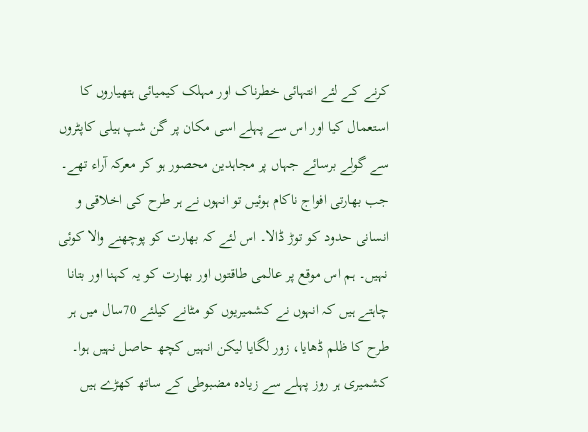کرنے کے لئے انتہائی خطرناک اور مہلک کیمیائی ہتھیاروں کا استعمال کیا اور اس سے پہلے اسی مکان پر گن شپ ہیلی کاپٹروں سے گولے برسائے جہاں پر مجاہدین محصور ہو کر معرکہ آراء تھے۔
جب بھارتی افواج ناکام ہوئیں تو انہوں نے ہر طرح کی اخلاقی و انسانی حدود کو توڑ ڈالا۔ اس لئے کہ بھارت کو پوچھنے والا کوئی نہیں۔ ہم اس موقع پر عالمی طاقتوں اور بھارت کو یہ کہنا اور بتانا چاہتے ہیں کہ انہوں نے کشمیریوں کو مٹانے کیلئے 70سال میں ہر طرح کا ظلم ڈھایا، زور لگایا لیکن انہیں کچھ حاصل نہیں ہوا۔ کشمیری ہر روز پہلے سے زیادہ مضبوطی کے ساتھ کھڑے ہیں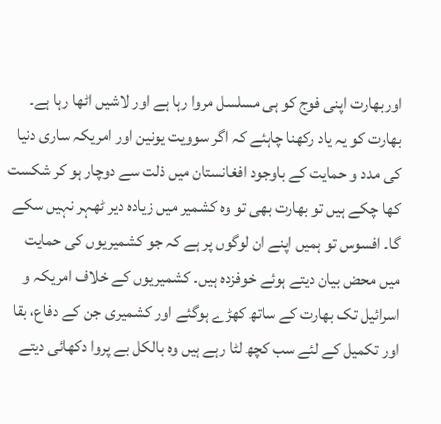اوربھارت اپنی فوج کو ہی مسلسل مروا رہا ہے اور لاشیں اٹھا رہا ہے۔ بھارت کو یہ یاد رکھنا چاہئے کہ اگر سوویت یونین اور امریکہ ساری دنیا کی مدد و حمایت کے باوجود افغانستان میں ذلت سے دوچار ہو کر شکست کھا چکے ہیں تو بھارت بھی تو وہ کشمیر میں زیادہ دیر ٹھہر نہیں سکے گا۔ افسوس تو ہمیں اپنے ان لوگوں پر ہے کہ جو کشمیریوں کی حمایت میں محض بیان دیتے ہوئے خوفزدہ ہیں۔ کشمیریوں کے خلاف امریکہ و اسرائیل تک بھارت کے ساتھ کھڑے ہوگئے اور کشمیری جن کے دفاع، بقا اور تکمیل کے لئے سب کچھ لٹا رہے ہیں وہ بالکل بے پروا دکھائی دیتے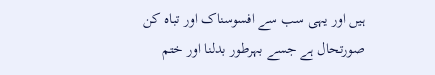ہیں اور یہی سب سے افسوسناک اور تباہ کن صورتحال ہے جسے بہرطور بدلنا اور ختم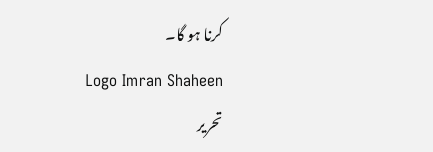کرنا ہو گا۔
Logo Imran Shaheen
تحریر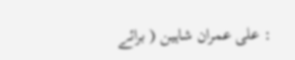: علی عمران شاہین ( برائے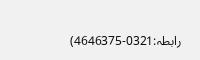رابطہ:0321-4646375)